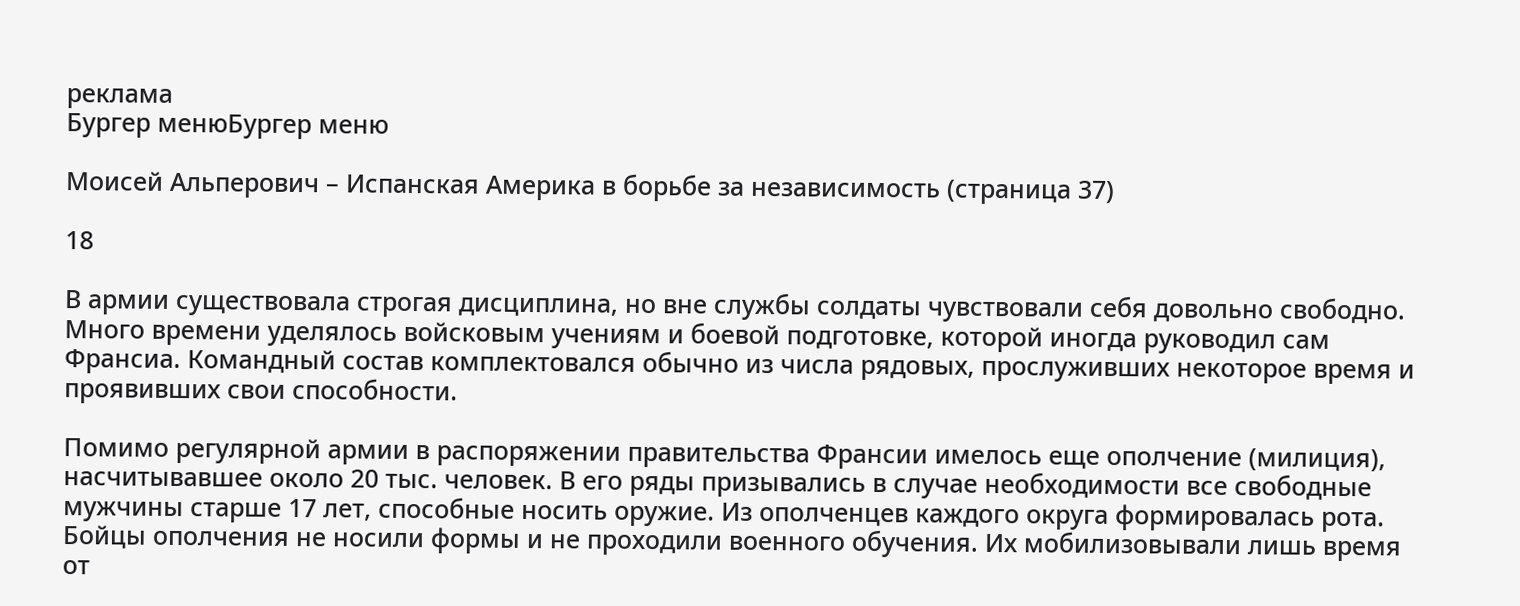реклама
Бургер менюБургер меню

Моисей Альперович – Испанская Америка в борьбе за независимость (страница 37)

18

В армии существовала строгая дисциплина, но вне службы солдаты чувствовали себя довольно свободно. Много времени уделялось войсковым учениям и боевой подготовке, которой иногда руководил сам Франсиа. Командный состав комплектовался обычно из числа рядовых, прослуживших некоторое время и проявивших свои способности.

Помимо регулярной армии в распоряжении правительства Франсии имелось еще ополчение (милиция), насчитывавшее около 20 тыс. человек. В его ряды призывались в случае необходимости все свободные мужчины старше 17 лет, способные носить оружие. Из ополченцев каждого округа формировалась рота. Бойцы ополчения не носили формы и не проходили военного обучения. Их мобилизовывали лишь время от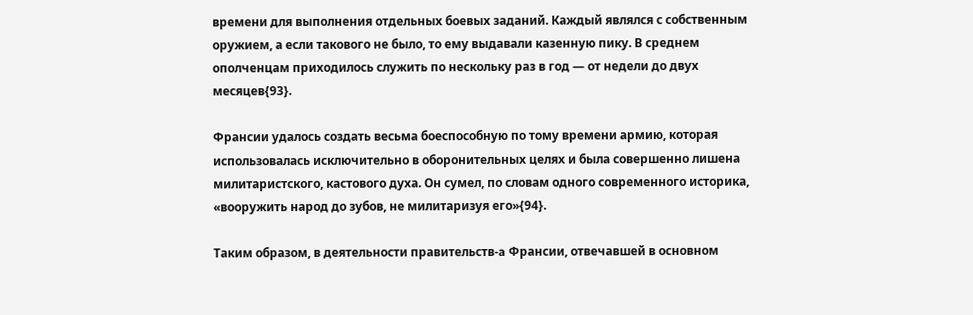времени для выполнения отдельных боевых заданий. Каждый являлся с собственным оружием, а если такового не было, то ему выдавали казенную пику. В среднем ополченцам приходилось служить по нескольку раз в год — от недели до двух месяцев{93}.

Франсии удалось создать весьма боеспособную по тому времени армию, которая использовалась исключительно в оборонительных целях и была совершенно лишена милитаристского, кастового духа. Он сумел, по словам одного современного историка, «вооружить народ до зубов, не милитаризуя его»{94}.

Таким образом, в деятельности правительств-a Франсии, отвечавшей в основном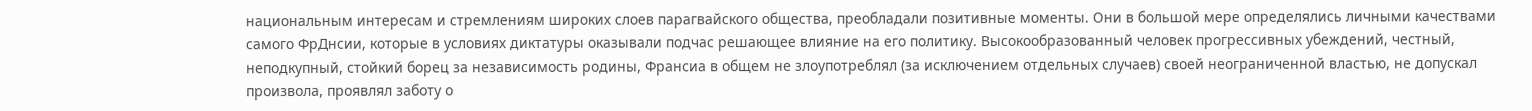национальным интересам и стремлениям широких слоев парагвайского общества, преобладали позитивные моменты. Они в большой мере определялись личными качествами самого ФрДнсии, которые в условиях диктатуры оказывали подчас решающее влияние на его политику. Высокообразованный человек прогрессивных убеждений, честный, неподкупный, стойкий борец за независимость родины, Франсиа в общем не злоупотреблял (за исключением отдельных случаев) своей неограниченной властью, не допускал произвола, проявлял заботу о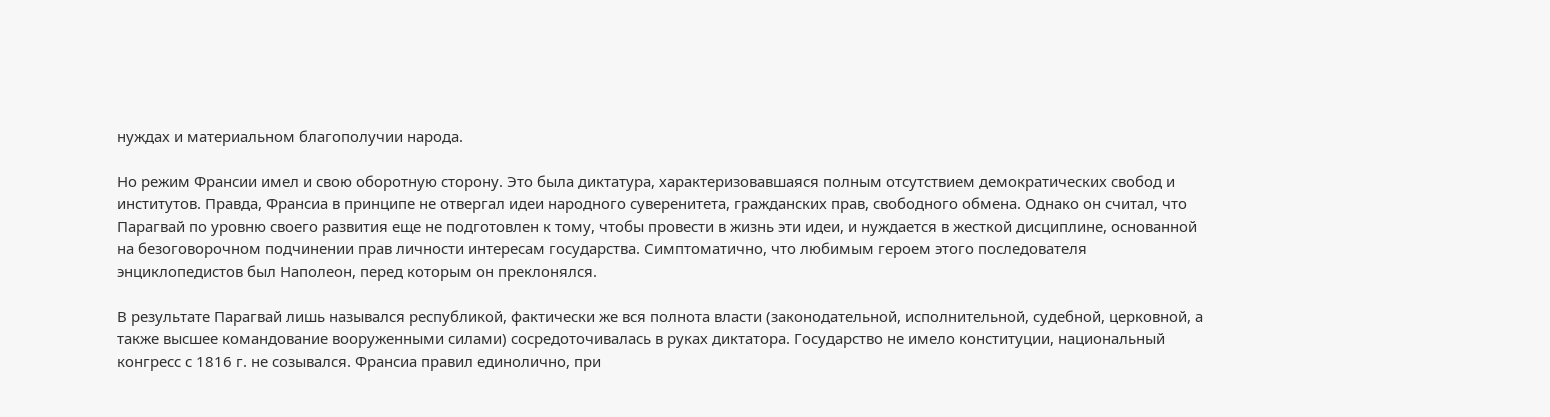нуждах и материальном благополучии народа.

Но режим Франсии имел и свою оборотную сторону. Это была диктатура, характеризовавшаяся полным отсутствием демократических свобод и институтов. Правда, Франсиа в принципе не отвергал идеи народного суверенитета, гражданских прав, свободного обмена. Однако он считал, что Парагвай по уровню своего развития еще не подготовлен к тому, чтобы провести в жизнь эти идеи, и нуждается в жесткой дисциплине, основанной на безоговорочном подчинении прав личности интересам государства. Симптоматично, что любимым героем этого последователя энциклопедистов был Наполеон, перед которым он преклонялся.

В результате Парагвай лишь назывался республикой, фактически же вся полнота власти (законодательной, исполнительной, судебной, церковной, а также высшее командование вооруженными силами) сосредоточивалась в руках диктатора. Государство не имело конституции, национальный конгресс с 1816 г. не созывался. Франсиа правил единолично, при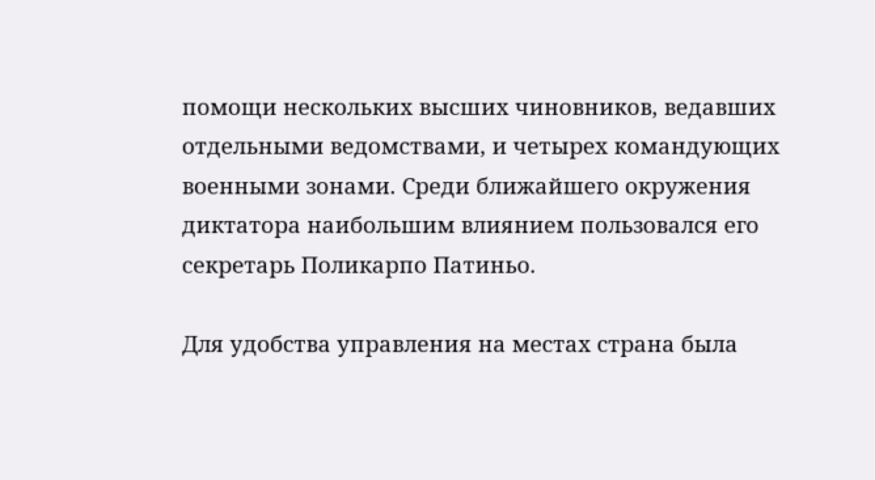помощи нескольких высших чиновников, ведавших отдельными ведомствами, и четырех командующих военными зонами. Среди ближайшего окружения диктатора наибольшим влиянием пользовался его секретарь Поликарпо Патиньо.

Для удобства управления на местах страна была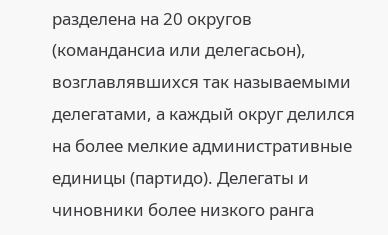разделена на 20 округов (командансиа или делегасьон), возглавлявшихся так называемыми делегатами, а каждый округ делился на более мелкие административные единицы (партидо). Делегаты и чиновники более низкого ранга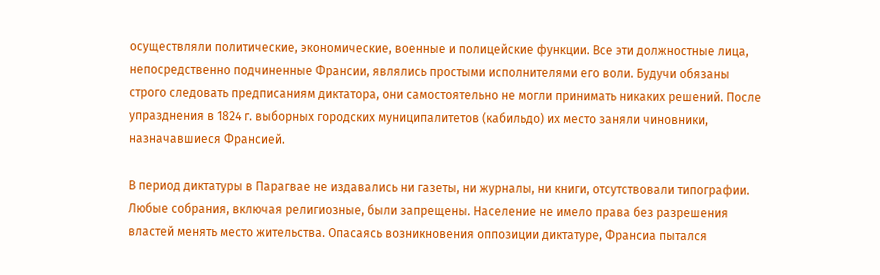осуществляли политические, экономические, военные и полицейские функции. Все эти должностные лица, непосредственно подчиненные Франсии, являлись простыми исполнителями его воли. Будучи обязаны строго следовать предписаниям диктатора, они самостоятельно не могли принимать никаких решений. После упразднения в 1824 г. выборных городских муниципалитетов (кабильдо) их место заняли чиновники, назначавшиеся Франсией.

В период диктатуры в Парагвае не издавались ни газеты, ни журналы, ни книги, отсутствовали типографии. Любые собрания, включая религиозные, были запрещены. Население не имело права без разрешения властей менять место жительства. Опасаясь возникновения оппозиции диктатуре, Франсиа пытался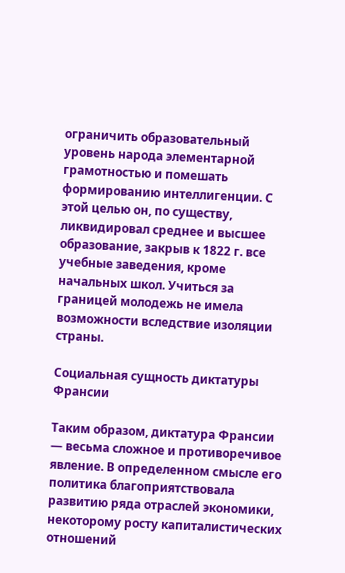ограничить образовательный уровень народа элементарной грамотностью и помешать формированию интеллигенции. С этой целью он, по существу, ликвидировал среднее и высшее образование, закрыв к 1822 г. все учебные заведения, кроме начальных школ. Учиться за границей молодежь не имела возможности вследствие изоляции страны.

Социальная сущность диктатуры Франсии

Таким образом, диктатура Франсии — весьма сложное и противоречивое явление. В определенном смысле его политика благоприятствовала развитию ряда отраслей экономики, некоторому росту капиталистических отношений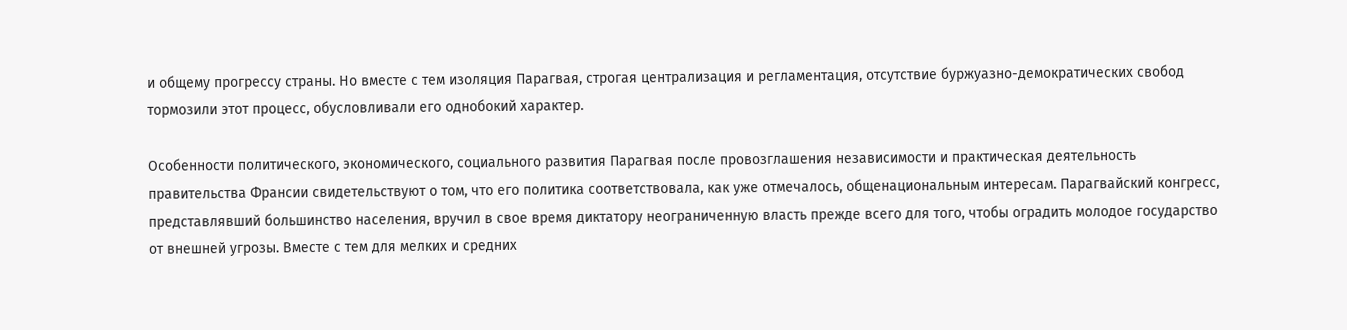и общему прогрессу страны. Но вместе с тем изоляция Парагвая, строгая централизация и регламентация, отсутствие буржуазно-демократических свобод тормозили этот процесс, обусловливали его однобокий характер.

Особенности политического, экономического, социального развития Парагвая после провозглашения независимости и практическая деятельность правительства Франсии свидетельствуют о том, что его политика соответствовала, как уже отмечалось, общенациональным интересам. Парагвайский конгресс, представлявший большинство населения, вручил в свое время диктатору неограниченную власть прежде всего для того, чтобы оградить молодое государство от внешней угрозы. Вместе с тем для мелких и средних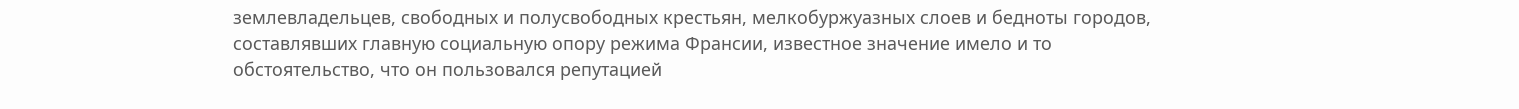землевладельцев, свободных и полусвободных крестьян, мелкобуржуазных слоев и бедноты городов, составлявших главную социальную опору режима Франсии, известное значение имело и то обстоятельство, что он пользовался репутацией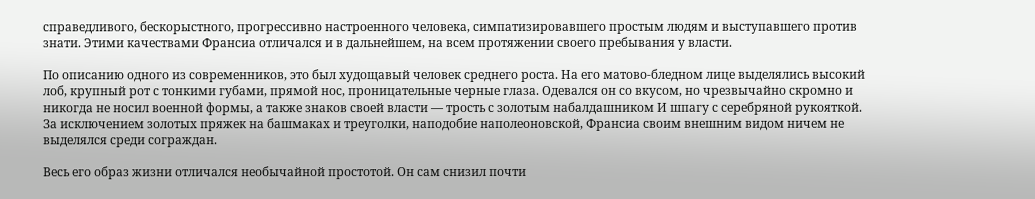справедливого, бескорыстного, прогрессивно настроенного человека, симпатизировавшего простым людям и выступавшего против знати. Этими качествами Франсиа отличался и в дальнейшем, на всем протяжении своего пребывания у власти.

По описанию одного из современников, это был худощавый человек среднего роста. На его матово-бледном лице выделялись высокий лоб, крупный рот с тонкими губами, прямой нос, проницательные черные глаза. Одевался он со вкусом, но чрезвычайно скромно и никогда не носил военной формы, а также знаков своей власти — трость с золотым набалдашником И шпагу с серебряной рукояткой. За исключением золотых пряжек на башмаках и треуголки, наподобие наполеоновской, Франсиа своим внешним видом ничем не выделялся среди сограждан.

Весь его образ жизни отличался необычайной простотой. Он сам снизил почти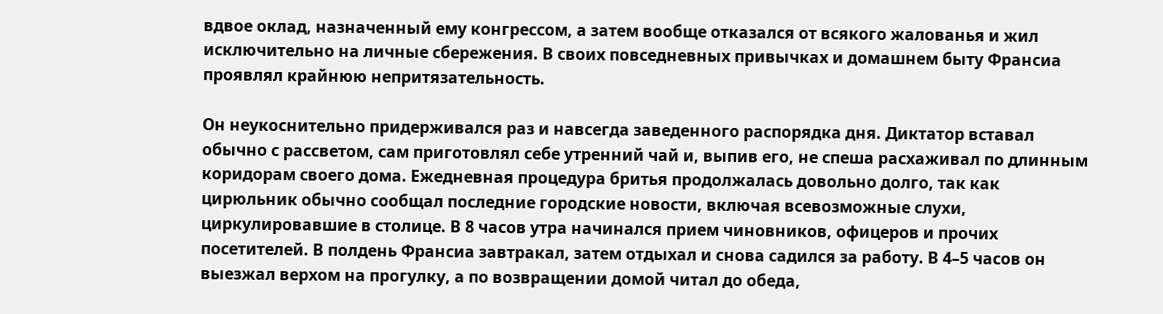вдвое оклад, назначенный ему конгрессом, а затем вообще отказался от всякого жалованья и жил исключительно на личные сбережения. В своих повседневных привычках и домашнем быту Франсиа проявлял крайнюю непритязательность.

Он неукоснительно придерживался раз и навсегда заведенного распорядка дня. Диктатор вставал обычно с рассветом, сам приготовлял себе утренний чай и, выпив его, не спеша расхаживал по длинным коридорам своего дома. Ежедневная процедура бритья продолжалась довольно долго, так как цирюльник обычно сообщал последние городские новости, включая всевозможные слухи, циркулировавшие в столице. В 8 часов утра начинался прием чиновников, офицеров и прочих посетителей. В полдень Франсиа завтракал, затем отдыхал и снова садился за работу. В 4–5 часов он выезжал верхом на прогулку, а по возвращении домой читал до обеда,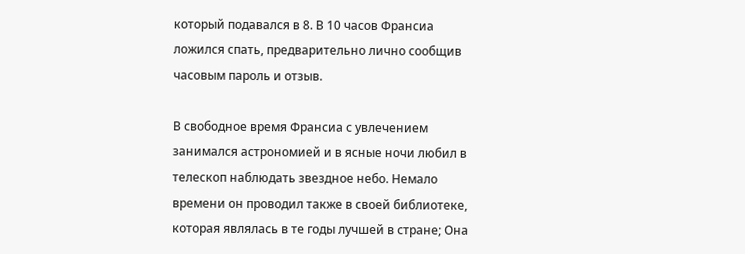который подавался в 8. В 10 часов Франсиа ложился спать, предварительно лично сообщив часовым пароль и отзыв.

В свободное время Франсиа с увлечением занимался астрономией и в ясные ночи любил в телескоп наблюдать звездное небо. Немало времени он проводил также в своей библиотеке, которая являлась в те годы лучшей в стране; Она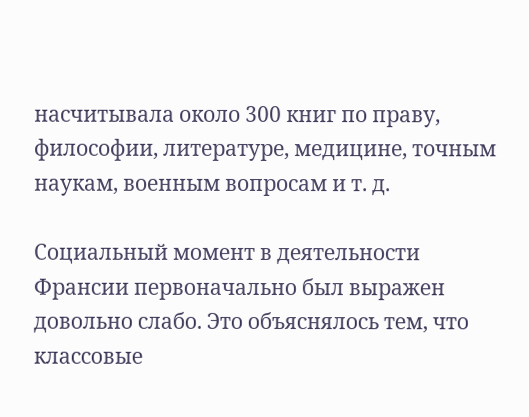насчитывала около 300 книг по праву, философии, литературе, медицине, точным наукам, военным вопросам и т. д.

Социальный момент в деятельности Франсии первоначально был выражен довольно слабо. Это объяснялось тем, что классовые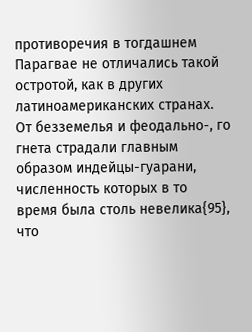противоречия в тогдашнем Парагвае не отличались такой остротой, как в других латиноамериканских странах. От безземелья и феодально-, го гнета страдали главным образом индейцы-гуарани, численность которых в то время была столь невелика{95}, что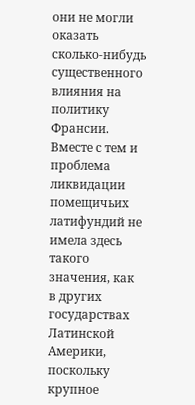они не могли оказать сколько-нибудь существенного влияния на политику Франсии. Вместе с тем и проблема ликвидации помещичьих латифундий не имела здесь такого значения, как в других государствах Латинской Америки, поскольку крупное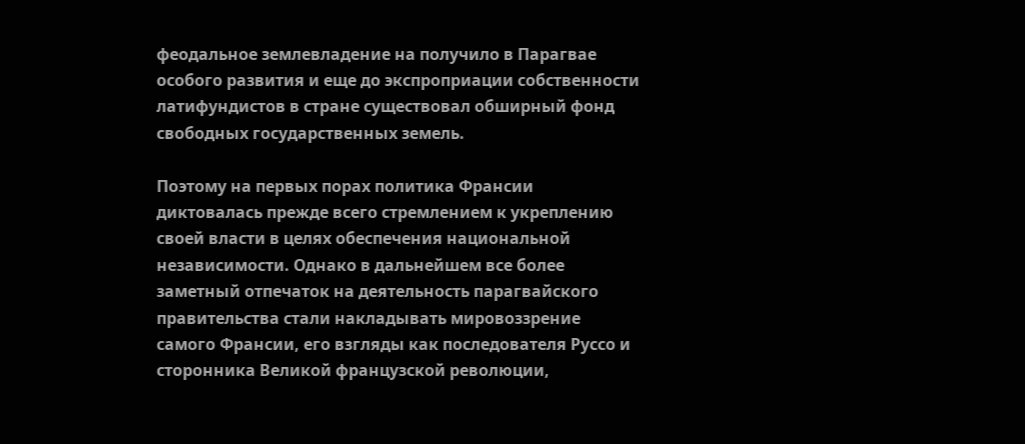феодальное землевладение на получило в Парагвае особого развития и еще до экспроприации собственности латифундистов в стране существовал обширный фонд свободных государственных земель.

Поэтому на первых порах политика Франсии диктовалась прежде всего стремлением к укреплению своей власти в целях обеспечения национальной независимости. Однако в дальнейшем все более заметный отпечаток на деятельность парагвайского правительства стали накладывать мировоззрение самого Франсии, его взгляды как последователя Руссо и сторонника Великой французской революции,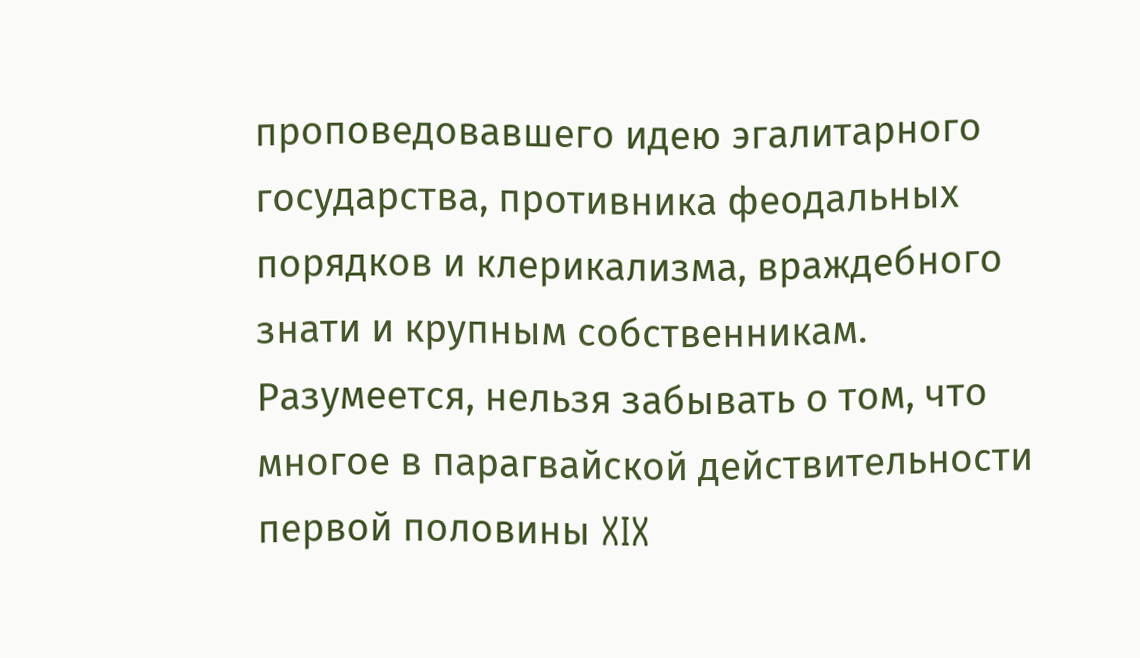проповедовавшего идею эгалитарного государства, противника феодальных порядков и клерикализма, враждебного знати и крупным собственникам. Разумеется, нельзя забывать о том, что многое в парагвайской действительности первой половины XIX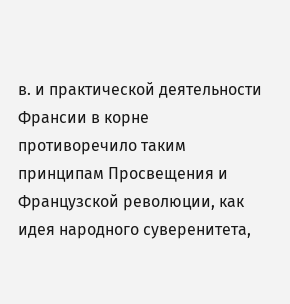в. и практической деятельности Франсии в корне противоречило таким принципам Просвещения и Французской революции, как идея народного суверенитета,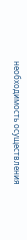необходимость осуществления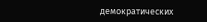демократических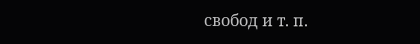свобод и т. п.